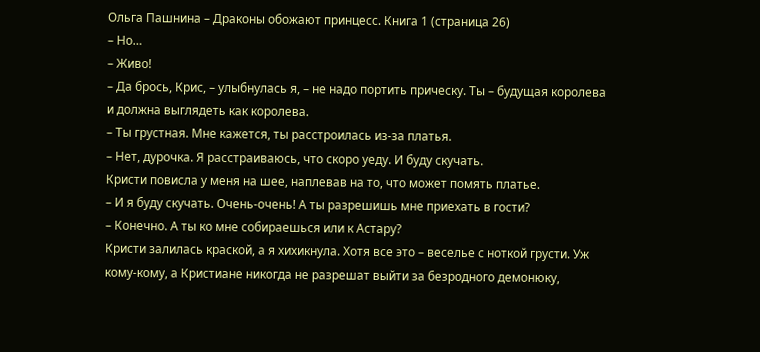Ольга Пашнина – Драконы обожают принцесс. Книга 1 (страница 26)
– Но…
– Живо!
– Да брось, Крис, – улыбнулась я, – не надо портить прическу. Ты – будущая королева и должна выглядеть как королева.
– Ты грустная. Мне кажется, ты расстроилась из-за платья.
– Нет, дурочка. Я расстраиваюсь, что скоро уеду. И буду скучать.
Кристи повисла у меня на шее, наплевав на то, что может помять платье.
– И я буду скучать. Очень-очень! А ты разрешишь мне приехать в гости?
– Конечно. А ты ко мне собираешься или к Астару?
Кристи залилась краской, а я хихикнула. Хотя все это – веселье с ноткой грусти. Уж кому-кому, а Кристиане никогда не разрешат выйти за безродного демонюку,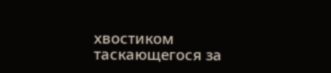хвостиком таскающегося за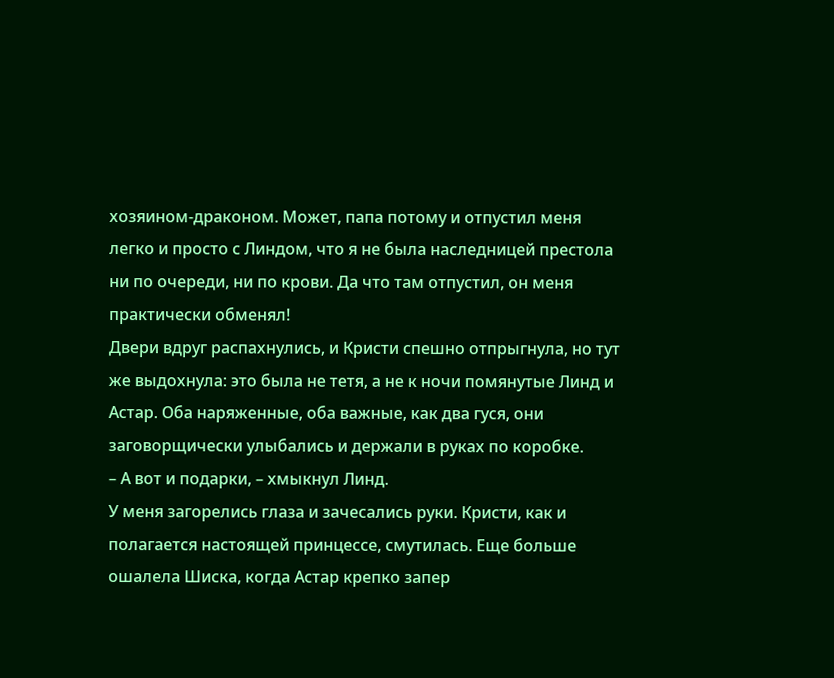хозяином-драконом. Может, папа потому и отпустил меня легко и просто с Линдом, что я не была наследницей престола ни по очереди, ни по крови. Да что там отпустил, он меня практически обменял!
Двери вдруг распахнулись, и Кристи спешно отпрыгнула, но тут же выдохнула: это была не тетя, а не к ночи помянутые Линд и Астар. Оба наряженные, оба важные, как два гуся, они заговорщически улыбались и держали в руках по коробке.
– А вот и подарки, – хмыкнул Линд.
У меня загорелись глаза и зачесались руки. Кристи, как и полагается настоящей принцессе, смутилась. Еще больше ошалела Шиска, когда Астар крепко запер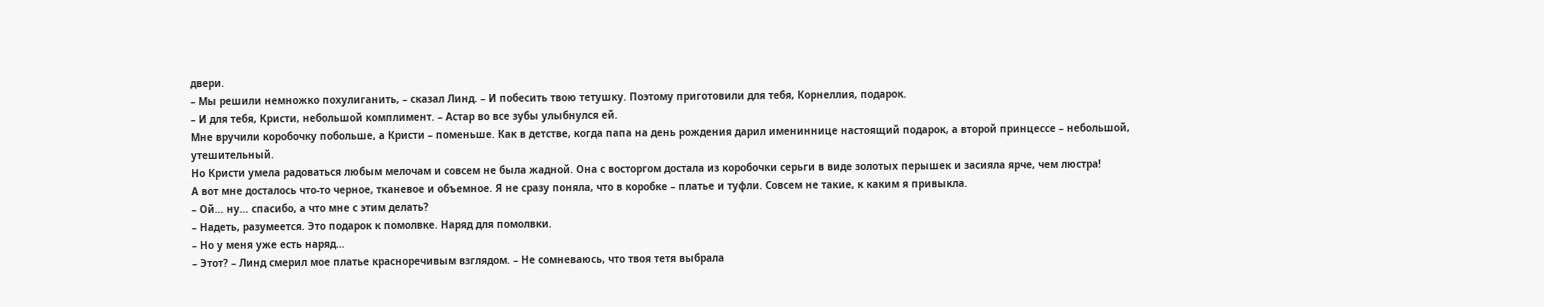двери.
– Мы решили немножко похулиганить, – сказал Линд. – И побесить твою тетушку. Поэтому приготовили для тебя, Корнеллия, подарок.
– И для тебя, Кристи, небольшой комплимент. – Астар во все зубы улыбнулся ей.
Мне вручили коробочку побольше, а Кристи – поменьше. Как в детстве, когда папа на день рождения дарил имениннице настоящий подарок, а второй принцессе – небольшой, утешительный.
Но Кристи умела радоваться любым мелочам и совсем не была жадной. Она с восторгом достала из коробочки серьги в виде золотых перышек и засияла ярче, чем люстра!
А вот мне досталось что-то черное, тканевое и объемное. Я не сразу поняла, что в коробке – платье и туфли. Совсем не такие, к каким я привыкла.
– Ой… ну… спасибо, а что мне с этим делать?
– Надеть, разумеется. Это подарок к помолвке. Наряд для помолвки.
– Но у меня уже есть наряд…
– Этот? – Линд смерил мое платье красноречивым взглядом. – Не сомневаюсь, что твоя тетя выбрала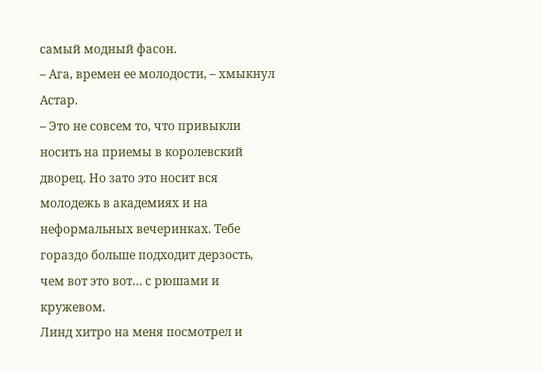самый модный фасон.
– Ага, времен ее молодости, – хмыкнул Астар.
– Это не совсем то, что привыкли носить на приемы в королевский дворец. Но зато это носит вся молодежь в академиях и на неформальных вечеринках. Тебе гораздо больше подходит дерзость, чем вот это вот… с рюшами и кружевом.
Линд хитро на меня посмотрел и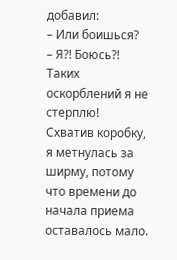добавил:
– Или боишься?
– Я?! Боюсь?!
Таких оскорблений я не стерплю!
Схватив коробку, я метнулась за ширму, потому что времени до начала приема оставалось мало.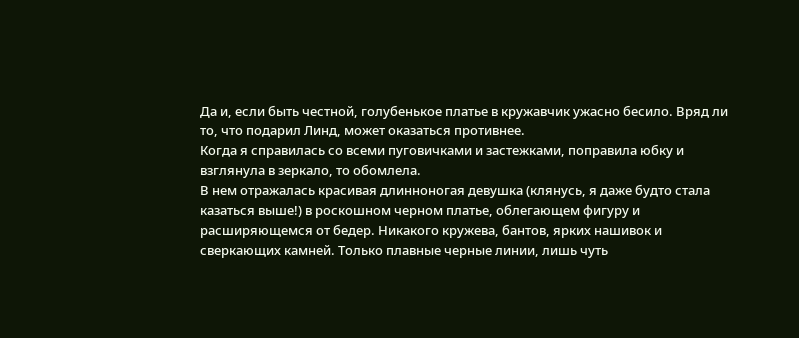Да и, если быть честной, голубенькое платье в кружавчик ужасно бесило. Вряд ли то, что подарил Линд, может оказаться противнее.
Когда я справилась со всеми пуговичками и застежками, поправила юбку и взглянула в зеркало, то обомлела.
В нем отражалась красивая длинноногая девушка (клянусь, я даже будто стала казаться выше!) в роскошном черном платье, облегающем фигуру и расширяющемся от бедер. Никакого кружева, бантов, ярких нашивок и сверкающих камней. Только плавные черные линии, лишь чуть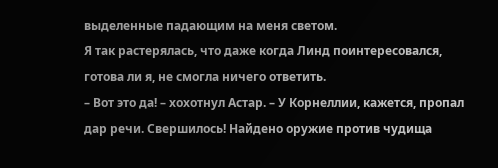выделенные падающим на меня светом.
Я так растерялась, что даже когда Линд поинтересовался, готова ли я, не смогла ничего ответить.
– Вот это да! – хохотнул Астар. – У Корнеллии, кажется, пропал дар речи. Свершилось! Найдено оружие против чудища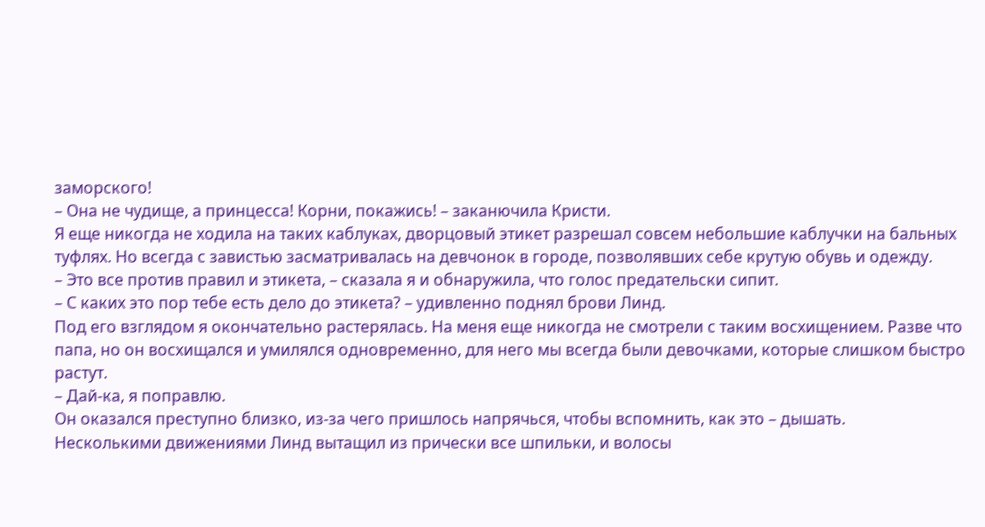заморского!
– Она не чудище, а принцесса! Корни, покажись! – заканючила Кристи.
Я еще никогда не ходила на таких каблуках, дворцовый этикет разрешал совсем небольшие каблучки на бальных туфлях. Но всегда с завистью засматривалась на девчонок в городе, позволявших себе крутую обувь и одежду.
– Это все против правил и этикета, – сказала я и обнаружила, что голос предательски сипит.
– С каких это пор тебе есть дело до этикета? – удивленно поднял брови Линд.
Под его взглядом я окончательно растерялась. На меня еще никогда не смотрели с таким восхищением. Разве что папа, но он восхищался и умилялся одновременно, для него мы всегда были девочками, которые слишком быстро растут.
– Дай-ка, я поправлю.
Он оказался преступно близко, из-за чего пришлось напрячься, чтобы вспомнить, как это – дышать.
Несколькими движениями Линд вытащил из прически все шпильки, и волосы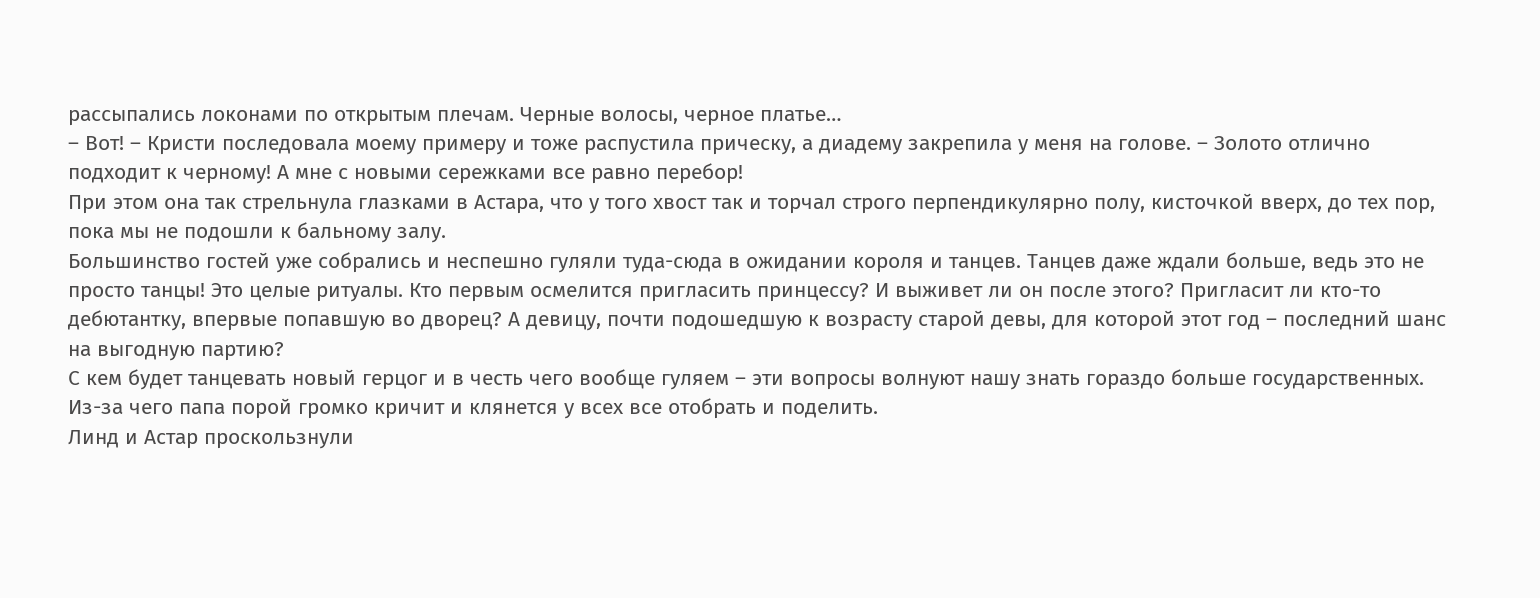рассыпались локонами по открытым плечам. Черные волосы, черное платье…
– Вот! – Кристи последовала моему примеру и тоже распустила прическу, а диадему закрепила у меня на голове. – Золото отлично подходит к черному! А мне с новыми сережками все равно перебор!
При этом она так стрельнула глазками в Астара, что у того хвост так и торчал строго перпендикулярно полу, кисточкой вверх, до тех пор, пока мы не подошли к бальному залу.
Большинство гостей уже собрались и неспешно гуляли туда-сюда в ожидании короля и танцев. Танцев даже ждали больше, ведь это не просто танцы! Это целые ритуалы. Кто первым осмелится пригласить принцессу? И выживет ли он после этого? Пригласит ли кто-то дебютантку, впервые попавшую во дворец? А девицу, почти подошедшую к возрасту старой девы, для которой этот год – последний шанс на выгодную партию?
С кем будет танцевать новый герцог и в честь чего вообще гуляем – эти вопросы волнуют нашу знать гораздо больше государственных. Из-за чего папа порой громко кричит и клянется у всех все отобрать и поделить.
Линд и Астар проскользнули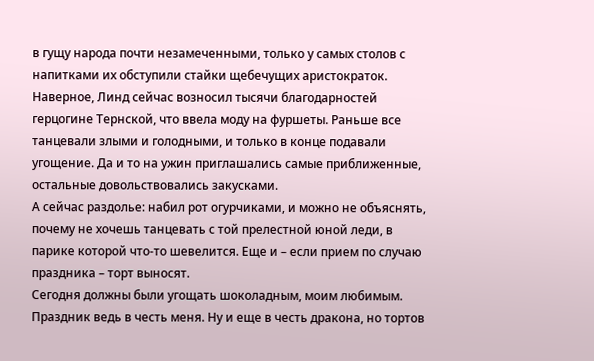в гущу народа почти незамеченными, только у самых столов с напитками их обступили стайки щебечущих аристократок. Наверное, Линд сейчас возносил тысячи благодарностей герцогине Тернской, что ввела моду на фуршеты. Раньше все танцевали злыми и голодными, и только в конце подавали угощение. Да и то на ужин приглашались самые приближенные, остальные довольствовались закусками.
А сейчас раздолье: набил рот огурчиками, и можно не объяснять, почему не хочешь танцевать с той прелестной юной леди, в парике которой что-то шевелится. Еще и – если прием по случаю праздника – торт выносят.
Сегодня должны были угощать шоколадным, моим любимым. Праздник ведь в честь меня. Ну и еще в честь дракона, но тортов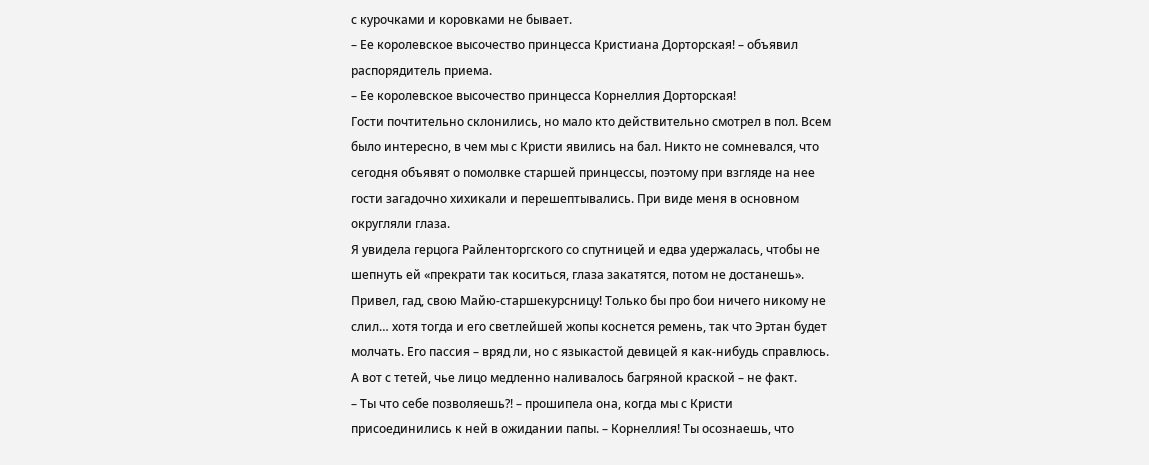с курочками и коровками не бывает.
– Ее королевское высочество принцесса Кристиана Дорторская! – объявил распорядитель приема.
– Ее королевское высочество принцесса Корнеллия Дорторская!
Гости почтительно склонились, но мало кто действительно смотрел в пол. Всем было интересно, в чем мы с Кристи явились на бал. Никто не сомневался, что сегодня объявят о помолвке старшей принцессы, поэтому при взгляде на нее гости загадочно хихикали и перешептывались. При виде меня в основном округляли глаза.
Я увидела герцога Райленторгского со спутницей и едва удержалась, чтобы не шепнуть ей «прекрати так коситься, глаза закатятся, потом не достанешь». Привел, гад, свою Майю-старшекурсницу! Только бы про бои ничего никому не слил… хотя тогда и его светлейшей жопы коснется ремень, так что Эртан будет молчать. Его пассия – вряд ли, но с языкастой девицей я как-нибудь справлюсь. А вот с тетей, чье лицо медленно наливалось багряной краской – не факт.
– Ты что себе позволяешь?! – прошипела она, когда мы с Кристи присоединились к ней в ожидании папы. – Корнеллия! Ты осознаешь, что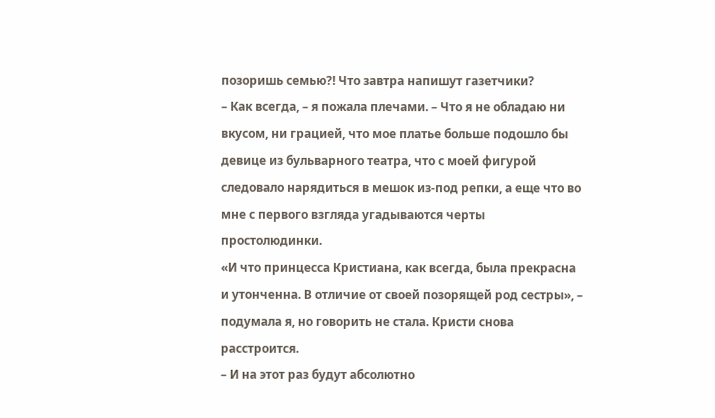позоришь семью?! Что завтра напишут газетчики?
– Как всегда, – я пожала плечами. – Что я не обладаю ни вкусом, ни грацией, что мое платье больше подошло бы девице из бульварного театра, что с моей фигурой следовало нарядиться в мешок из-под репки, а еще что во мне с первого взгляда угадываются черты простолюдинки.
«И что принцесса Кристиана, как всегда, была прекрасна и утонченна. В отличие от своей позорящей род сестры», – подумала я, но говорить не стала. Кристи снова расстроится.
– И на этот раз будут абсолютно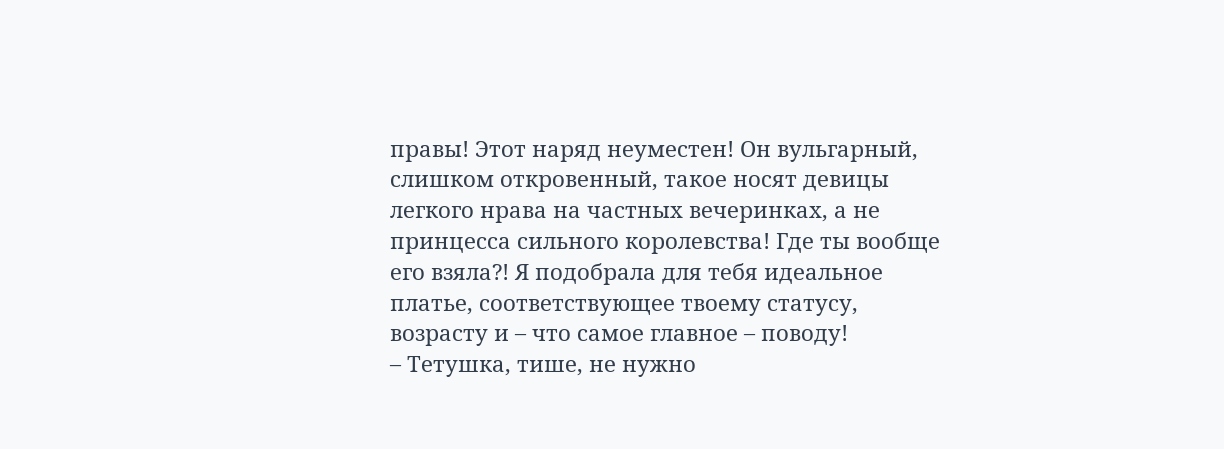правы! Этот наряд неуместен! Он вульгарный, слишком откровенный, такое носят девицы легкого нрава на частных вечеринках, а не принцесса сильного королевства! Где ты вообще его взяла?! Я подобрала для тебя идеальное платье, соответствующее твоему статусу, возрасту и – что самое главное – поводу!
– Тетушка, тише, не нужно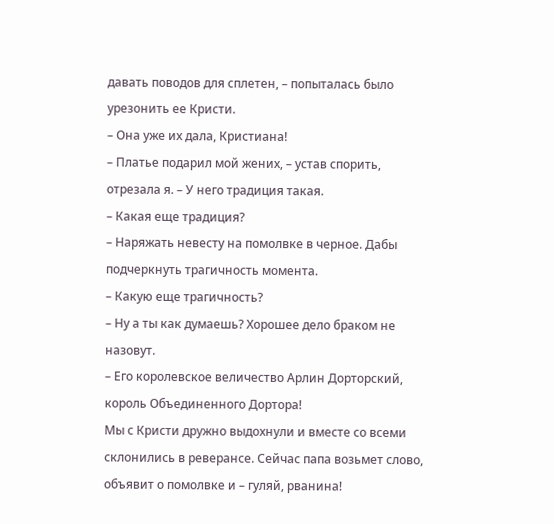давать поводов для сплетен, – попыталась было урезонить ее Кристи.
– Она уже их дала, Кристиана!
– Платье подарил мой жених, – устав спорить, отрезала я. – У него традиция такая.
– Какая еще традиция?
– Наряжать невесту на помолвке в черное. Дабы подчеркнуть трагичность момента.
– Какую еще трагичность?
– Ну а ты как думаешь? Хорошее дело браком не назовут.
– Его королевское величество Арлин Дорторский, король Объединенного Дортора!
Мы с Кристи дружно выдохнули и вместе со всеми склонились в реверансе. Сейчас папа возьмет слово, объявит о помолвке и – гуляй, рванина!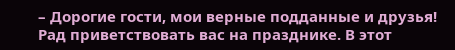– Дорогие гости, мои верные подданные и друзья! Рад приветствовать вас на празднике. В этот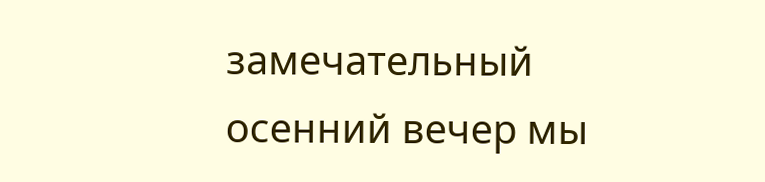замечательный осенний вечер мы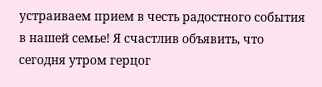устраиваем прием в честь радостного события в нашей семье! Я счастлив объявить, что сегодня утром герцог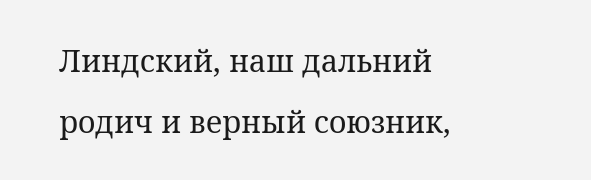Линдский, наш дальний родич и верный союзник,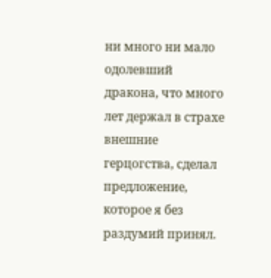ни много ни мало одолевший дракона, что много лет держал в страхе внешние герцогства, сделал предложение, которое я без раздумий принял.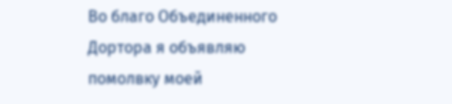Во благо Объединенного Дортора я объявляю помолвку моей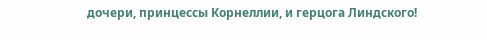дочери, принцессы Корнеллии, и герцога Линдского!